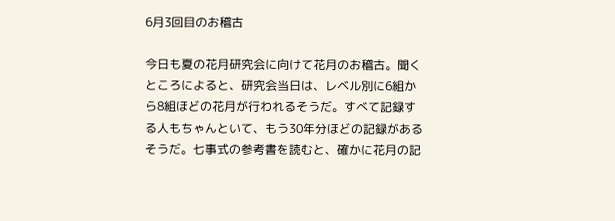6月3回目のお稽古

今日も夏の花月研究会に向けて花月のお稽古。聞くところによると、研究会当日は、レベル別に6組から8組ほどの花月が行われるそうだ。すべて記録する人もちゃんといて、もう30年分ほどの記録があるそうだ。七事式の参考書を読むと、確かに花月の記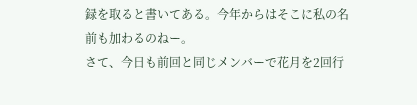録を取ると書いてある。今年からはそこに私の名前も加わるのねー。
さて、今日も前回と同じメンバーで花月を2回行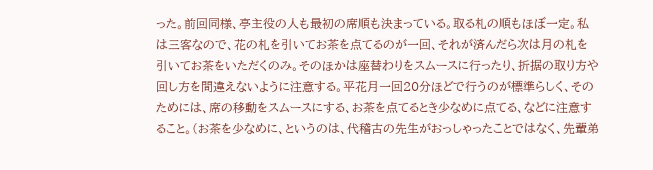った。前回同様、亭主役の人も最初の席順も決まっている。取る札の順もほぼ一定。私は三客なので、花の札を引いてお茶を点てるのが一回、それが済んだら次は月の札を引いてお茶をいただくのみ。そのほかは座替わりをスムースに行ったり、折据の取り方や回し方を間違えないように注意する。平花月一回20分ほどで行うのが標準らしく、そのためには、席の移動をスムースにする、お茶を点てるとき少なめに点てる、などに注意すること。(お茶を少なめに、というのは、代稽古の先生がおっしゃったことではなく、先輩弟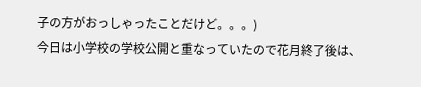子の方がおっしゃったことだけど。。。)
今日は小学校の学校公開と重なっていたので花月終了後は、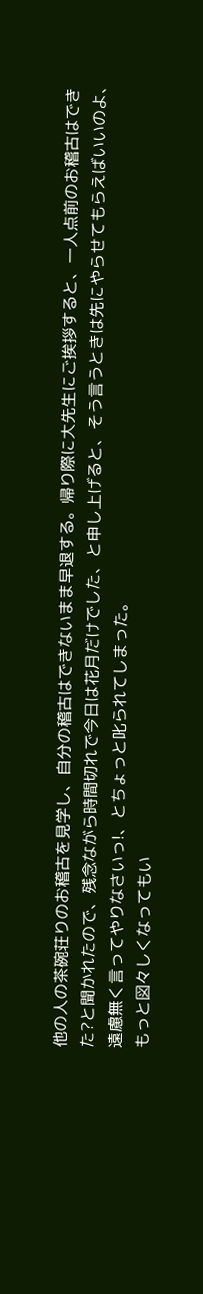他の人の茶碗荘りのお稽古を見学し、自分の稽古はできないまま早退する。帰り際に大先生にご挨拶すると、一人点前のお稽古はできた?と聞かれたので、残念ながら時間切れで今日は花月だけでした、と申し上げると、そう言うときは先にやらせてもらえばいいのよ、遠慮無く言ってやりなさいっ!、とちょっと叱られてしまった。
もっと図々しくなってもい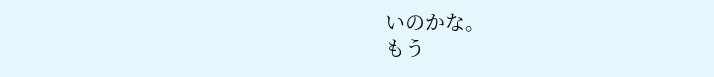いのかな。
もう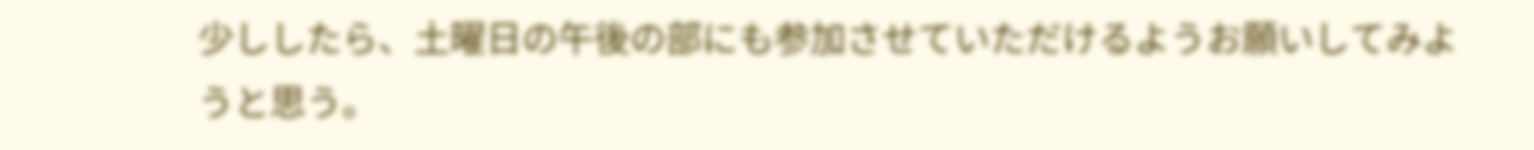少ししたら、土曜日の午後の部にも参加させていただけるようお願いしてみようと思う。